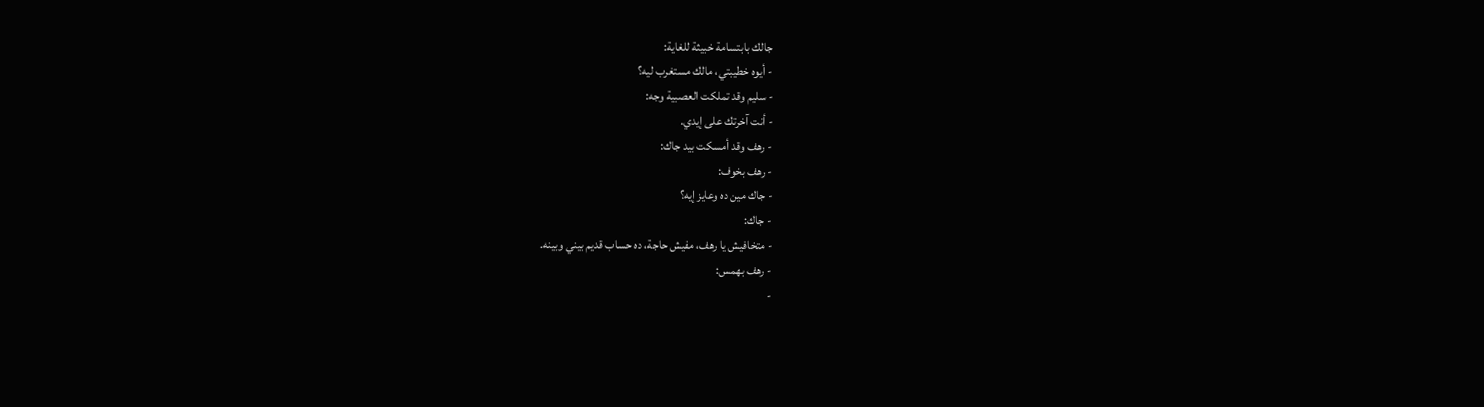جالك بابتسامة خبيثة للغاية:
- أيوه خطيبتي، مالك مستغرب ليه؟
- سليم وقد تملكت العصبية وجه:
- أنت آخرتك على إيدي.
- رهف وقد أمسكت بيد جاك:
- رهف بخوف:
- جاك مين ده وعايز إيه؟
- جاك:
- متخافيش يا رهف، مفيش حاجة، ده حساب قديم بيني وبينه.
- رهف بهمس:
-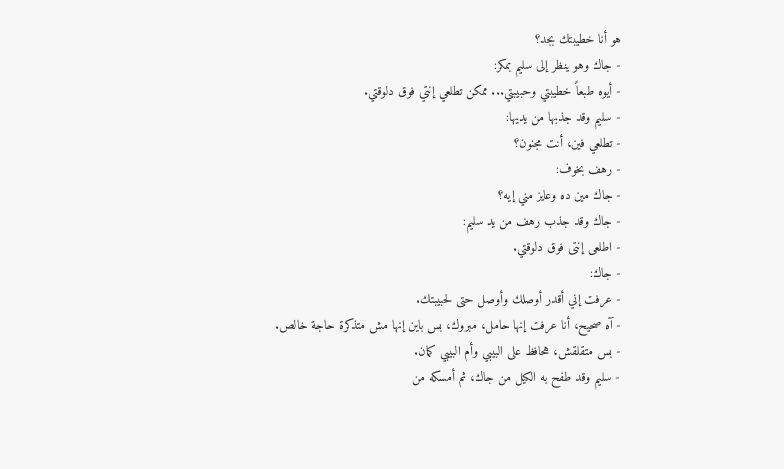هو أنا خطيبتك بجد؟
- جاك وهو ينظر إلى سليم بمكر:
- أيوه طبعاً خطيبتي وحبيبتي... ممكن تطلعي إنتي فوق دلوقتي.
- سليم وقد جذبها من يديها:
- تطلعي فين، أنت مجنون؟
- رهف بخوف:
- جاك مين ده وعايز مني إيه؟
- جاك وقد جذب رهف من يد سليم:
- اطلعى إنتى فوق دلوقتي.
- جاك:
- عرفت إني أقدر أوصلك وأوصل حتى لحبيبتك.
- آه صحيح، أنا عرفت إنها حامل، مبروك، بس باين إنها مش متذكرة حاجة خالص.
- بس متقلقش، هحافظ على البيبي وأم البيبي كمان.
- سليم وقد طفح به الكيل من جاك، ثم أمسكه من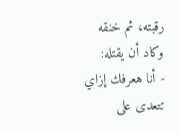رقبته، ثم خنقه وكاد أن يقتله:
- أنا هعرفك إزاي تتعدى على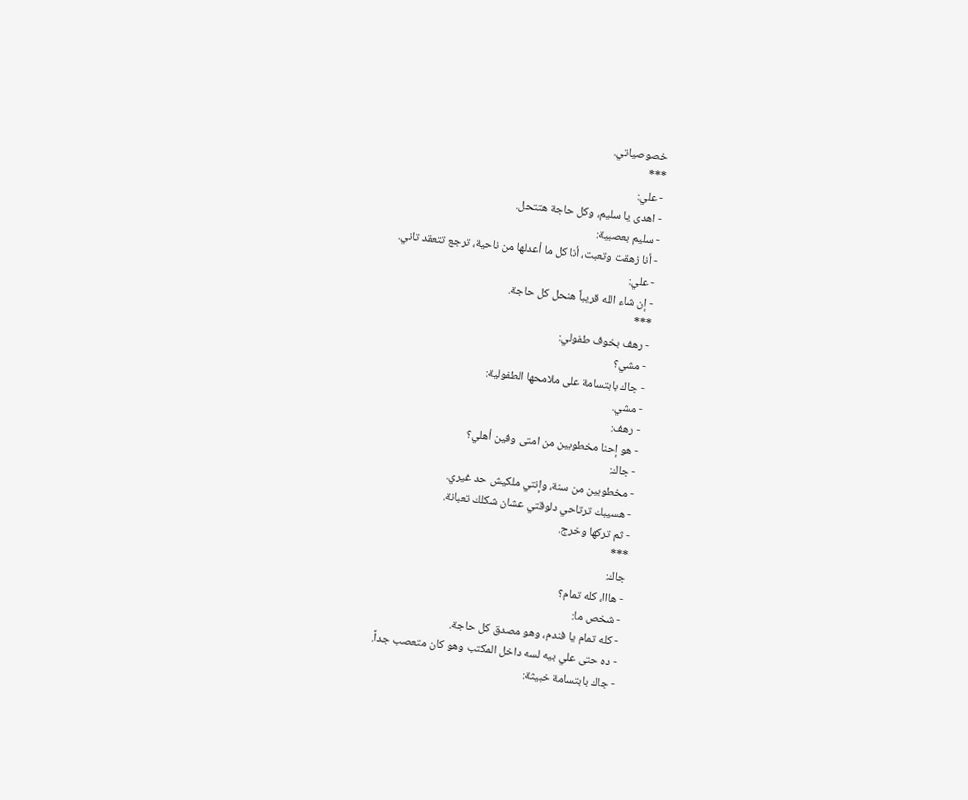خصوصياتي.
***
- علي:
- اهدى يا سليم، وكل حاجة هتتحل.
- سليم بعصبية:
- أنا زهقت وتعبت، أنا كل ما أعدلها من ناحية، ترجع تتعقد تاني.
- علي:
- إن شاء الله قريباً هنحل كل حاجة.
***
- رهف بخوف طفولي:
- مشي؟
- جاك بابتسامة على ملامحها الطفولية:
- مشي.
- رهف:
- هو إحنا مخطوبين من امتى وفين أهلي؟
- جاك:
- مخطوبين من سنة، وإنتي ملكيش حد غيري.
- هسيبك ترتاحي دلوقتي عشان شكلك تعبانة.
- ثم تركها وخرج.
***
جاك:
- هااا، كله تمام؟
- شخص ما:
- كله تمام يا فندم، وهو مصدق كل حاجة.
- ده حتى علي بيه لسه داخل المكتب وهو كان متعصب جداً.
- جاك بابتسامة خبيثة: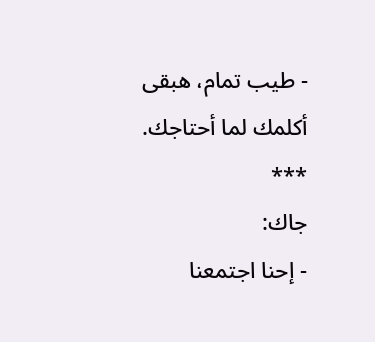- طيب تمام، هبقى أكلمك لما أحتاجك.
***
جاك:
- إحنا اجتمعنا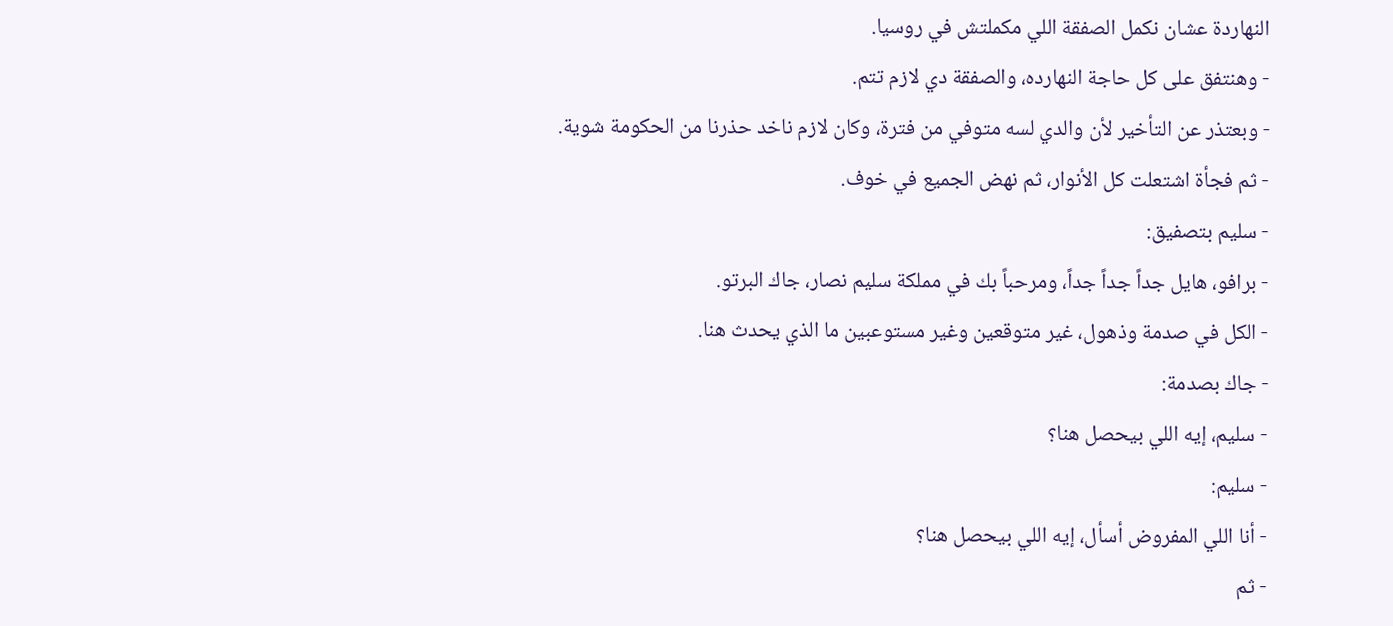النهاردة عشان نكمل الصفقة اللي مكملتش في روسيا.
- وهنتفق على كل حاجة النهارده، والصفقة دي لازم تتم.
- وبعتذر عن التأخير لأن والدي لسه متوفي من فترة، وكان لازم ناخد حذرنا من الحكومة شوية.
- ثم فجأة اشتعلت كل الأنوار، ثم نهض الجميع في خوف.
- سليم بتصفيق:
- برافو، هايل جداً جداً جداً، ومرحباً بك في مملكة سليم نصار، جاك البرتو.
- الكل في صدمة وذهول، غير متوقعين وغير مستوعبين ما الذي يحدث هنا.
- جاك بصدمة:
- سليم، إيه اللي بيحصل هنا؟
- سليم:
- أنا اللي المفروض أسأل، إيه اللي بيحصل هنا؟
- ثم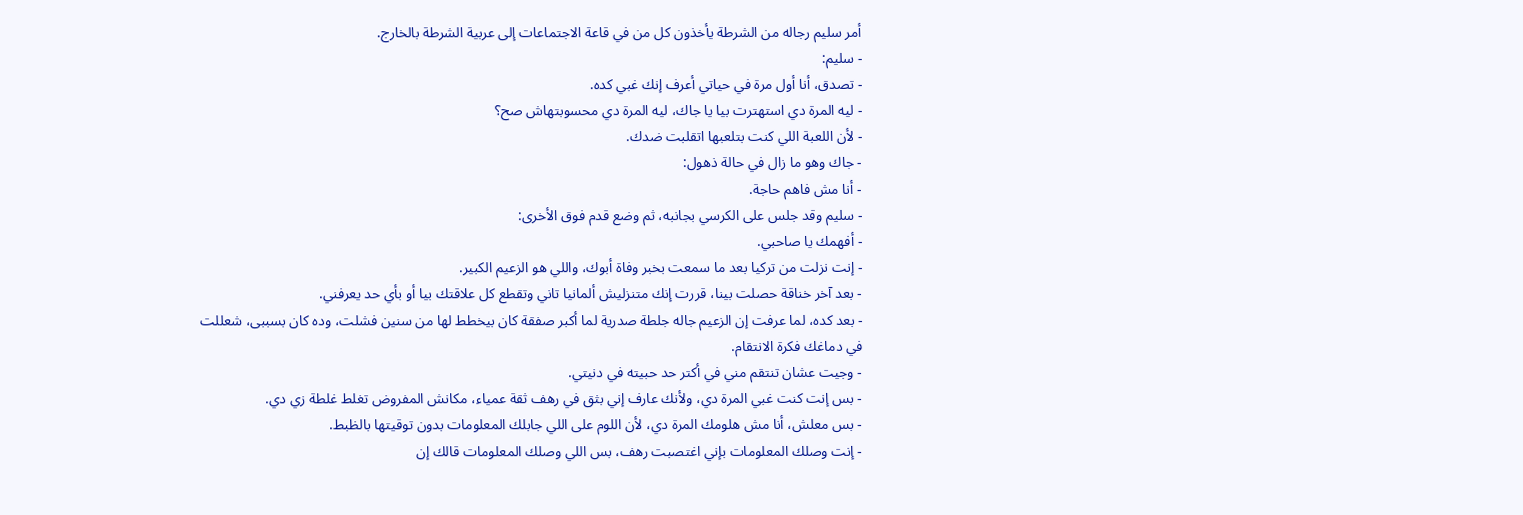أمر سليم رجاله من الشرطة يأخذون كل من في قاعة الاجتماعات إلى عربية الشرطة بالخارج.
- سليم:
- تصدق، أنا أول مرة في حياتي أعرف إنك غبي كده.
- ليه المرة دي استهترت بيا يا جاك، ليه المرة دي محسوبتهاش صح؟
- لأن اللعبة اللي كنت بتلعبها اتقلبت ضدك.
- جاك وهو ما زال في حالة ذهول:
- أنا مش فاهم حاجة.
- سليم وقد جلس على الكرسي بجانبه، ثم وضع قدم فوق الأخرى:
- أفهمك يا صاحبي.
- إنت نزلت من تركيا بعد ما سمعت بخبر وفاة أبوك، واللي هو الزعيم الكبير.
- بعد آخر خناقة حصلت بينا، قررت إنك متنزليش ألمانيا تاني وتقطع كل علاقتك بيا أو بأي حد يعرفني.
- بعد كده، لما عرفت إن الزعيم جاله جلطة صدرية لما أكبر صفقة كان بيخطط لها من سنين فشلت، وده كان بسببى، شعللت في دماغك فكرة الانتقام.
- وجيت عشان تنتقم مني في أكتر حد حبيته في دنيتي.
- بس إنت كنت غبي المرة دي، ولأنك عارف إني بثق في رهف ثقة عمياء، مكانش المفروض تغلط غلطة زي دي.
- بس معلش، أنا مش هلومك المرة دي، لأن اللوم على اللي جابلك المعلومات بدون توقيتها بالظبط.
- إنت وصلك المعلومات بإني اغتصبت رهف، بس اللي وصلك المعلومات قالك إن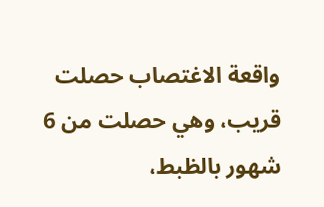واقعة الاغتصاب حصلت قريب، وهي حصلت من 6 شهور بالظبط،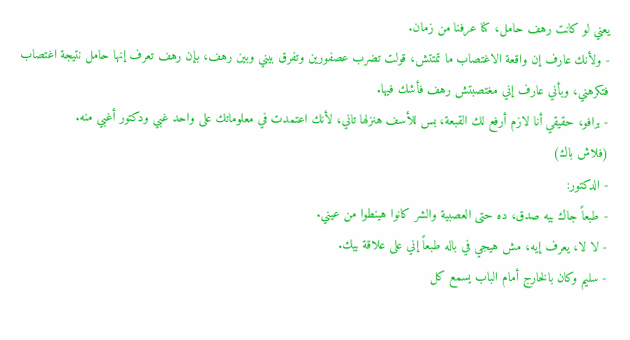يعني لو كانت رهف حامل، كنا عرفنا من زمان.
- ولأنك عارف إن واقعة الاغتصاب ما تمتتش، قولت تضرب عصفورين وتفرق بيني وبين رهف، بإن رهف تعرف إنها حامل نتيجة اغتصاب فتكرهني، وبأني عارف إني مغتصبتش رهف فأشك فيها.
- برافو، حقيقي أنا لازم أرفع لك القبعة، بس للأسف هنزلها تاني، لأنك اعتمدت في معلوماتك على واحد غبي ودكتور أغبي منه.
(فلاش باك)
- الدكتور:
- طبعاً جاك بيه صدق، ده حتى العصبية والشر كانوا هينطوا من عيني.
- لا لا، يعرف إيه، مش هيجي في باله طبعاً إني على علاقة بيك.
- سليم وكان بالخارج أمام الباب يسمع كل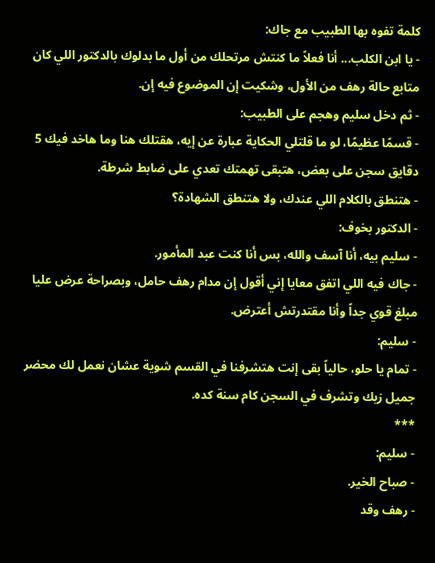كلمة تفوه بها الطبيب مع جاك:
- يا ابن الكلب... أنا فعلاً ما كنتش مرتحلك من أول ما بدلوك بالدكتور اللي كان متابع حالة رهف من الأول، وشكيت إن الموضوع فيه إن.
- ثم دخل سليم وهجم على الطبيب:
- قسمًا عظيمًا، لو ما قلتلي الحكاية عبارة عن إيه، هقتلك هنا وما هاخد فيك 5 دقايق سجن على بعض، هتبقى تهمتك تعدي على ضابط شرطة.
- هتنطق بالكلام اللي عندك، ولا هتنطق الشهادة؟
- الدكتور بخوف:
- سليم بيه، أنا آسف والله، بس أنا كنت عبد المأمور.
- جاك فيه اللي اتفق معايا إني أقول إن مدام رهف حامل، وبصراحة عرض عليا مبلغ قوي جداً وأنا مقتدرتش أعترض.
- سليم:
- تمام يا حلو، حالياً بقى إنت هتشرفنا في القسم شوية عشان نعمل لك محضر جميل زيك وتشرف في السجن كام سنة كده.
***
- سليم:
- صباح الخير.
- رهف وقد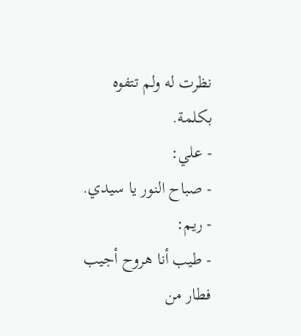نظرت له ولم تتفوه بكلمة.
- علي:
- صباح النور يا سيدي.
- ريم:
- طيب أنا هروح أجيب فطار من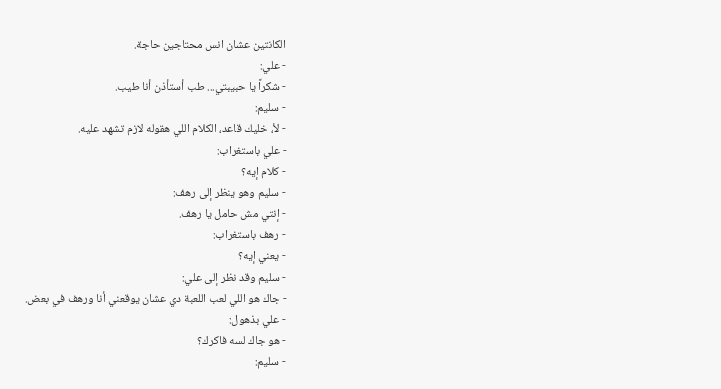الكانتين عشان انس محتاجين حاجة.
- علي:
- شكراً يا حبيبتي... طب أستأذن أنا طيب.
- سليم:
- لأ، خليك قاعد، الكلام اللي هقوله لازم تشهد عليه.
- علي باستغراب:
- كلام إيه؟
- سليم وهو ينظر إلى رهف:
- إنتي مش حامل يا رهف.
- رهف باستغراب:
- يعني إيه؟
- سليم وقد نظر إلى علي:
- جاك هو اللي لعب اللعبة دي عشان يوقعني أنا ورهف في بعض.
- علي بذهول:
- هو جاك لسه فاكرك؟
- سليم: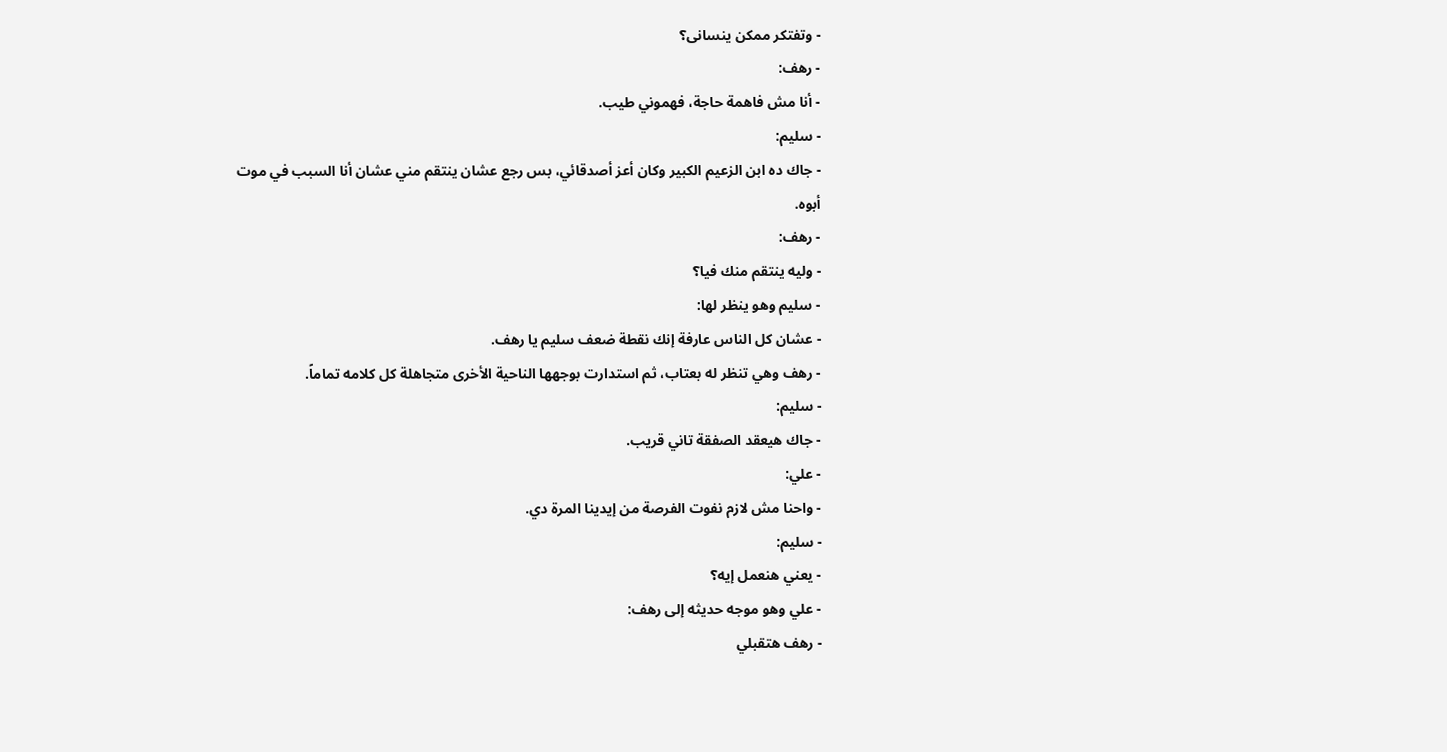- وتفتكر ممكن ينسانى؟
- رهف:
- أنا مش فاهمة حاجة، فهموني طيب.
- سليم:
- جاك ده ابن الزعيم الكبير وكان أعز أصدقائي، بس رجع عشان ينتقم مني عشان أنا السبب في موت أبوه.
- رهف:
- وليه ينتقم منك فيا؟
- سليم وهو ينظر لها:
- عشان كل الناس عارفة إنك نقطة ضعف سليم يا رهف.
- رهف وهي تنظر له بعتاب، ثم استدارت بوجهها الناحية الأخرى متجاهلة كل كلامه تماماً.
- سليم:
- جاك هيعقد الصفقة تاني قريب.
- علي:
- واحنا مش لازم نفوت الفرصة من إيدينا المرة دي.
- سليم:
- يعني هنعمل إيه؟
- علي وهو موجه حديثه إلى رهف:
- رهف هتقبلي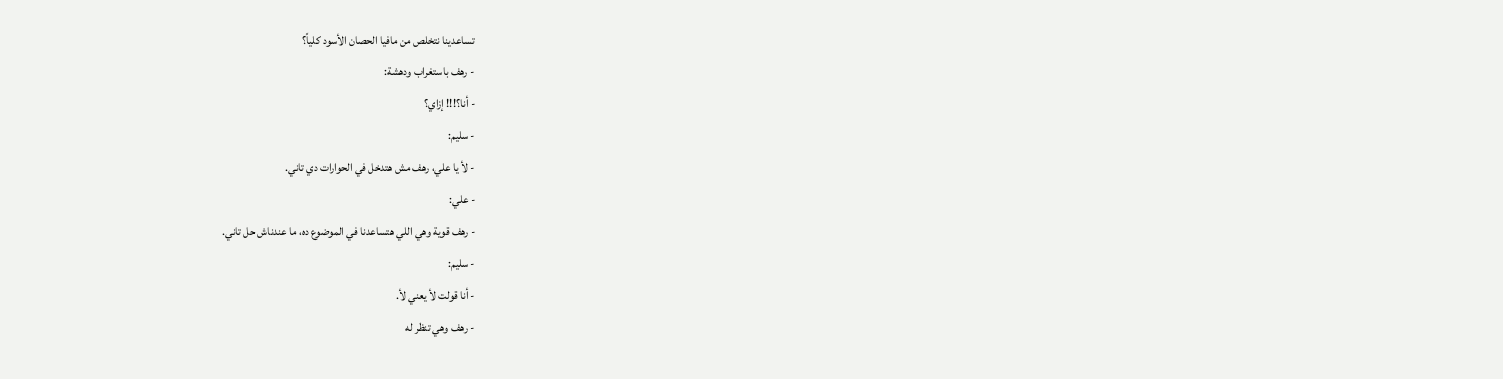تساعدينا نتخلص من مافيا الحصان الأسود كلياً؟
- رهف باستغراب ودهشة:
- أنا؟!!! إزاي؟
- سليم:
- لأ يا علي، رهف مش هتدخل في الحوارات دي تاني.
- علي:
- رهف قوية وهي اللي هتساعدنا في الموضوع ده، ما عندناش حل تاني.
- سليم:
- أنا قولت لأ يعني لأ.
- رهف وهي تنظر له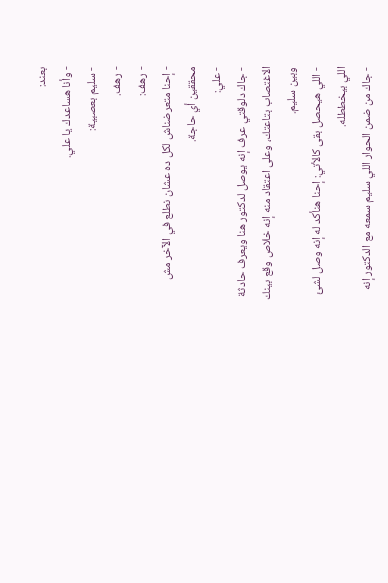بعند:
- وأنا هساعدك يا علي.
- سليم بعصبية:
- رهف.
- رهف:
- إحنا متعرضناش لكل ده عشان نطلع في الآخر مش محققين أي حاجة.
- علي:
- جاك دلوقتي عرف إنه يوصل لدكتور هنا ويعرف حادثة الاغتصاب بتاعتك، وعلى اعتقاد منه إنه خلاص وقع بينك وبين سليم.
- اللي هيحصل بقى كالأتي: إحنا هنأكد له إنه وصل لشئ اللي بيخططله.
- جاك من ضمن الحوار اللي سليم سمعه مع الدكتور إنه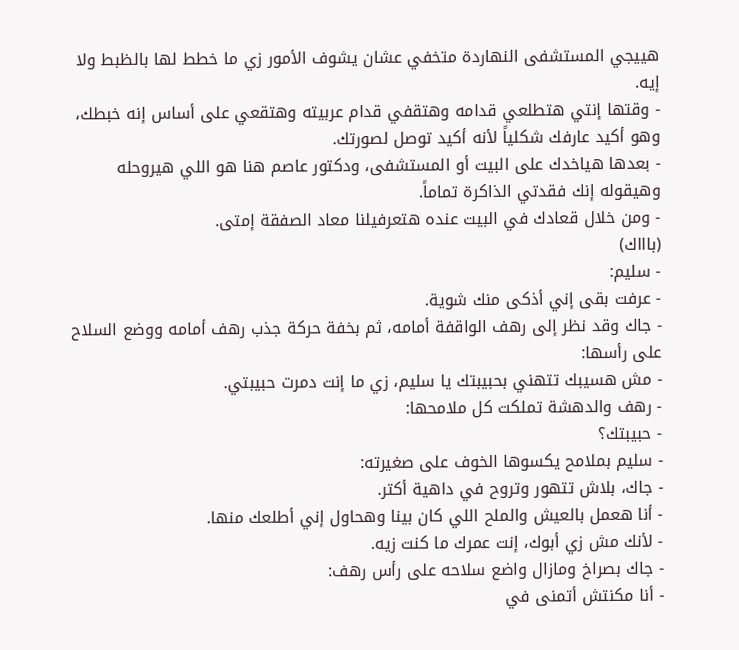هييجي المستشفى النهاردة متخفي عشان يشوف الأمور زي ما خطط لها بالظبط ولا إيه.
- وقتها إنتي هتطلعي قدامه وهتقفي قدام عربيته وهتقعي على أساس إنه خبطك، وهو أكيد عارفك شكلياً لأنه أكيد توصل لصورتك.
- بعدها هياخدك على البيت أو المستشفى، ودكتور عاصم هنا هو اللي هيروحله وهيقوله إنك فقدتي الذاكرة تماماً.
- ومن خلال قعادك في البيت عنده هتعرفيلنا معاد الصفقة إمتى.
(باااك)
- سليم:
- عرفت بقى إني أذكى منك شوية.
- جاك وقد نظر إلى رهف الواقفة أمامه، ثم بخفة حركة جذب رهف أمامه ووضع السلاح على رأسها:
- مش هسيبك تتهني بحبيبتك يا سليم، زي ما إنت دمرت حبيبتي.
- رهف والدهشة تملكت كل ملامحها:
- حبيبتك؟
- سليم بملامح يكسوها الخوف على صغيرته:
- جاك، بلاش تتهور وتروح في داهية أكتر.
- أنا هعمل بالعيش والملح اللي كان بينا وهحاول إني أطلعك منها.
- لأنك مش زي أبوك، إنت عمرك ما كنت زيه.
- جاك بصراخ ومازال واضع سلاحه على رأس رهف:
- أنا مكنتش أتمنى في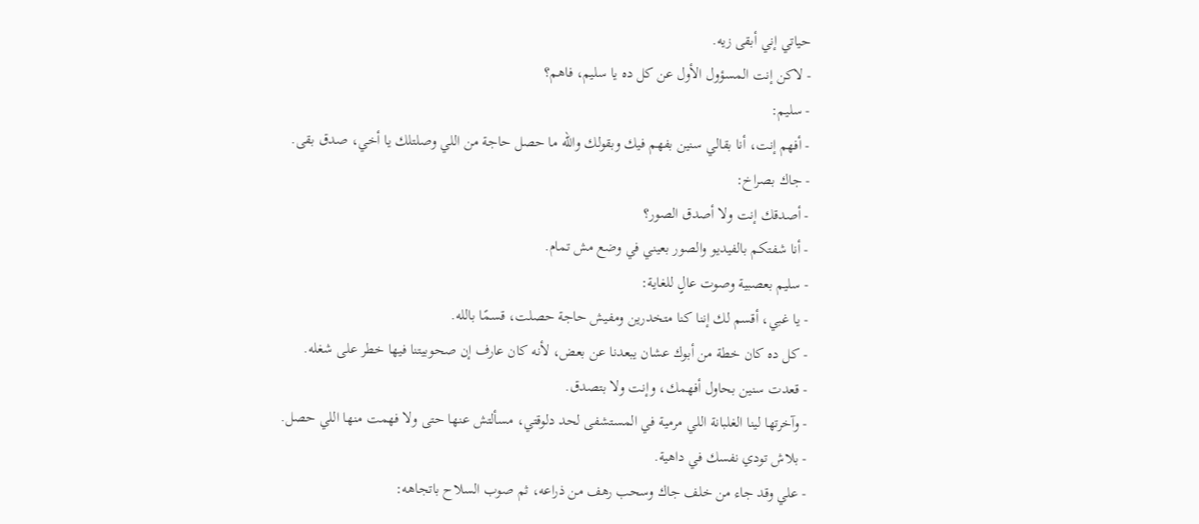حياتي إني أبقى زيه.
- لاكن إنت المسؤول الأول عن كل ده يا سليم، فاهم؟
- سليم:
- أفهم إنت، أنا بقالي سنين بفهم فيك وبقولك والله ما حصل حاجة من اللي وصلتلك يا أخي، صدق بقى.
- جاك بصراخ:
- أصدقك إنت ولا أصدق الصور؟
- أنا شفتكم بالفيديو والصور بعيني في وضع مش تمام.
- سليم بعصبية وصوت عالٍ للغاية:
- يا غبي، أقسم لك إننا كنا متخدرين ومفيش حاجة حصلت، قسمًا بالله.
- كل ده كان خطة من أبوك عشان يبعدنا عن بعض، لأنه كان عارف إن صحوبيتنا فيها خطر على شغله.
- قعدت سنين بحاول أفهمك، وإنت ولا بتصدق.
- وآخرتها لينا الغلبانة اللي مرمية في المستشفى لحد دلوقتي، مسألتش عنها حتى ولا فهمت منها اللي حصل.
- بلاش تودي نفسك في داهية.
- علي وقد جاء من خلف جاك وسحب رهف من ذراعه، ثم صوب السلاح باتجاهه: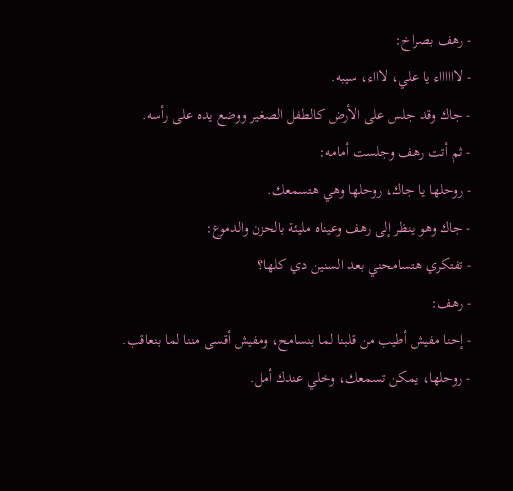- رهف بصراخ:
- لااااااء يا علي، لاااء، سيبه.
- جاك وقد جلس على الأرض كالطفل الصغير ووضع يده على رأسه.
- ثم أتت رهف وجلست أمامه:
- روحلها يا جاك، روحلها وهي هتسمعك.
- جاك وهو ينظر إلى رهف وعيناه مليئة بالحزن والدموع:
- تفتكري هتسامحني بعد السنين دي كلها؟
- رهف:
- إحنا مفيش أطيب من قلبنا لما بنسامح، ومفيش أقسى مننا لما بنعاقب.
- روحلها، يمكن تسمعك، وخلي عندك أمل.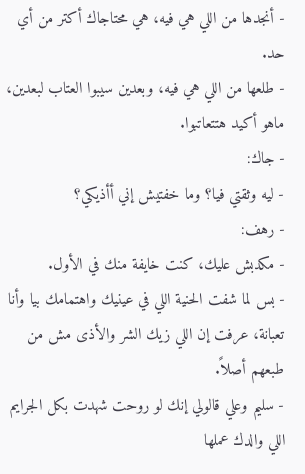- أنجدها من اللي هي فيه، هي محتاجاك أكتر من أي حد.
- طلعها من اللي هي فيه، وبعدين سيبوا العتاب لبعدين، ماهو أكيد هتتعاتبوا.
- جاك:
- ليه وثقتي فيا؟ وما خفتيش إني أأذيكي؟
- رهف:
- مكدبش عليك، كنت خايفة منك في الأول.
- بس لما شفت الحنية اللي في عينيك واهتمامك بيا وأنا تعبانة، عرفت إن اللي زيك الشر والأذى مش من طبعهم أصلاً.
- سليم وعلي قالولي إنك لو روحت شهدت بكل الجرايم اللي والدك عملها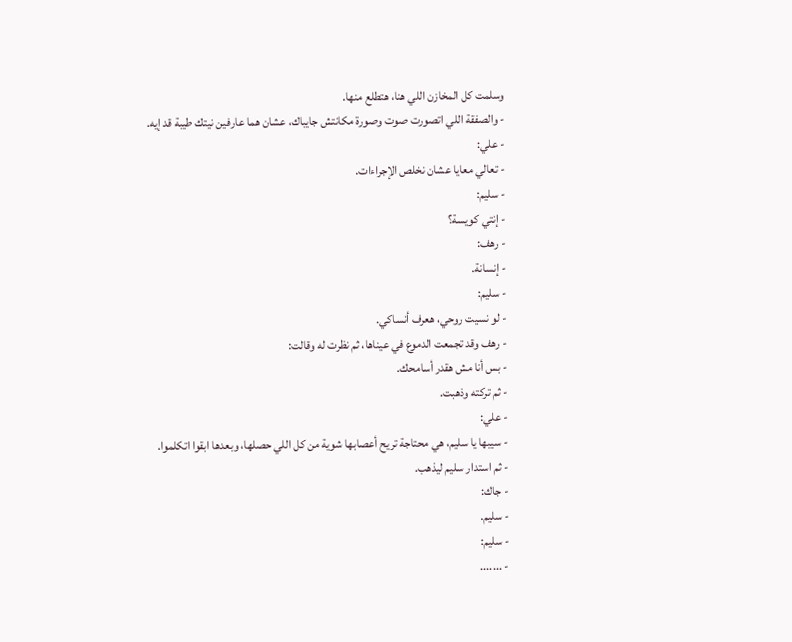وسلمت كل المخازن اللي هنا، هتطلع منها.
- والصفقة اللي اتصورت صوت وصورة مكانتش جايباك، عشان هما عارفين نيتك طيبة قد إيه.
- علي:
- تعالي معايا عشان نخلص الإجراءات.
- سليم:
- إنتي كويسة؟
- رهف:
- إنسانة.
- سليم:
- لو نسيت روحي، هعرف أنساكي.
- رهف وقد تجمعت الدموع في عيناها، ثم نظرت له وقالت:
- بس أنا مش هقدر أسامحك.
- ثم تركته وذهبت.
- علي:
- سيبها يا سليم، هي محتاجة تريح أعصابها شوية من كل اللي حصلها، وبعدها ابقوا اتكلموا.
- ثم استدار سليم ليذهب.
- جاك:
- سليم.
- سليم:
- .......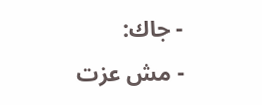- جاك:
- مش عزت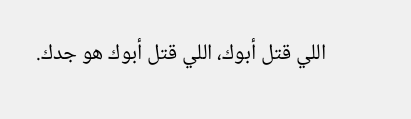اللي قتل أبوك، اللي قتل أبوك هو جدك.